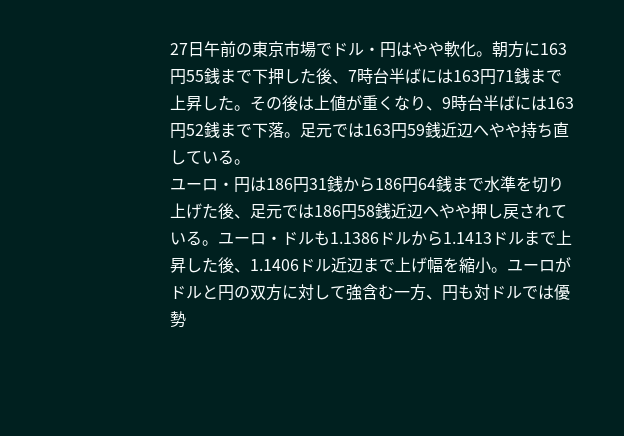27日午前の東京市場でドル・円はやや軟化。朝方に163円55銭まで下押した後、7時台半ばには163円71銭まで上昇した。その後は上値が重くなり、9時台半ばには163円52銭まで下落。足元では163円59銭近辺へやや持ち直している。
ユーロ・円は186円31銭から186円64銭まで水準を切り上げた後、足元では186円58銭近辺へやや押し戻されている。ユーロ・ドルも1.1386ドルから1.1413ドルまで上昇した後、1.1406ドル近辺まで上げ幅を縮小。ユーロがドルと円の双方に対して強含む一方、円も対ドルでは優勢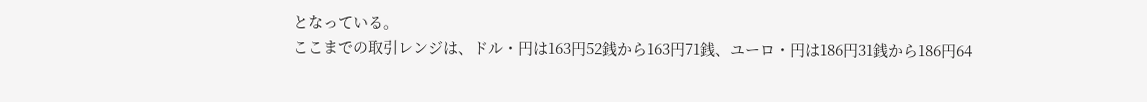となっている。
ここまでの取引レンジは、ドル・円は163円52銭から163円71銭、ユーロ・円は186円31銭から186円64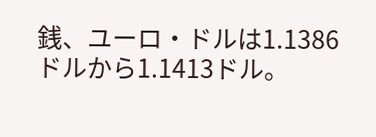銭、ユーロ・ドルは1.1386ドルから1.1413ドル。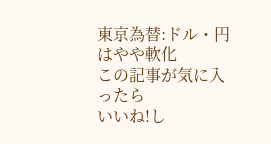東京為替:ドル・円はやや軟化
この記事が気に入ったら
いいね!し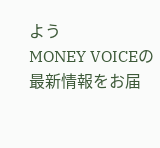よう
MONEY VOICEの最新情報をお届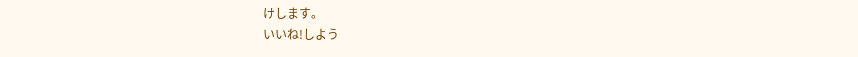けします。
いいね!しよう